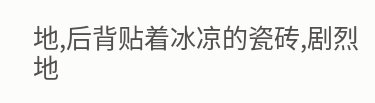地,后背贴着冰凉的瓷砖,剧烈地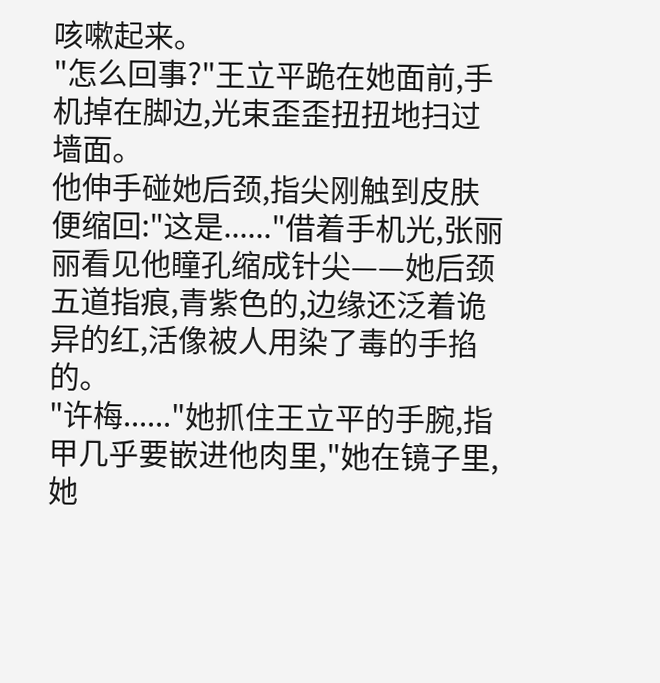咳嗽起来。
"怎么回事?"王立平跪在她面前,手机掉在脚边,光束歪歪扭扭地扫过墙面。
他伸手碰她后颈,指尖刚触到皮肤便缩回:"这是......"借着手机光,张丽丽看见他瞳孔缩成针尖——她后颈五道指痕,青紫色的,边缘还泛着诡异的红,活像被人用染了毒的手掐的。
"许梅......"她抓住王立平的手腕,指甲几乎要嵌进他肉里,"她在镜子里,她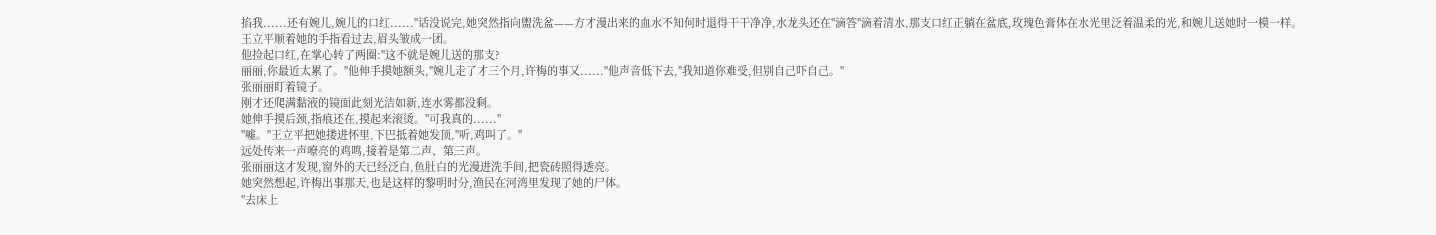掐我......还有婉儿,婉儿的口红......"话没说完,她突然指向盥洗盆——方才漫出来的血水不知何时退得干干净净,水龙头还在"滴答"滴着清水,那支口红正躺在盆底,玫瑰色膏体在水光里泛着温柔的光,和婉儿送她时一模一样。
王立平顺着她的手指看过去,眉头皱成一团。
他捡起口红,在掌心转了两圈:"这不就是婉儿送的那支?
丽丽,你最近太累了。"他伸手摸她额头,"婉儿走了才三个月,许梅的事又......"他声音低下去,"我知道你难受,但别自己吓自己。"
张丽丽盯着镜子。
刚才还爬满黏液的镜面此刻光洁如新,连水雾都没剩。
她伸手摸后颈,指痕还在,摸起来滚烫。"可我真的......"
"嘘。"王立平把她搂进怀里,下巴抵着她发顶,"听,鸡叫了。"
远处传来一声嘹亮的鸡鸣,接着是第二声、第三声。
张丽丽这才发现,窗外的天已经泛白,鱼肚白的光漫进洗手间,把瓷砖照得透亮。
她突然想起,许梅出事那天,也是这样的黎明时分,渔民在河湾里发现了她的尸体。
"去床上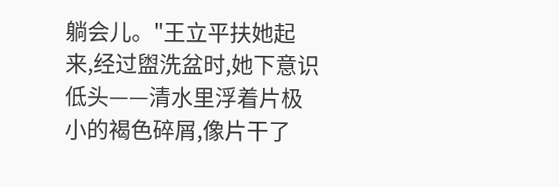躺会儿。"王立平扶她起来,经过盥洗盆时,她下意识低头——清水里浮着片极小的褐色碎屑,像片干了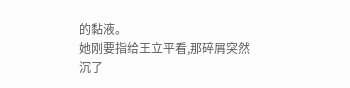的黏液。
她刚要指给王立平看,那碎屑突然沉了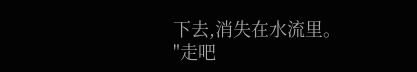下去,消失在水流里。
"走吧